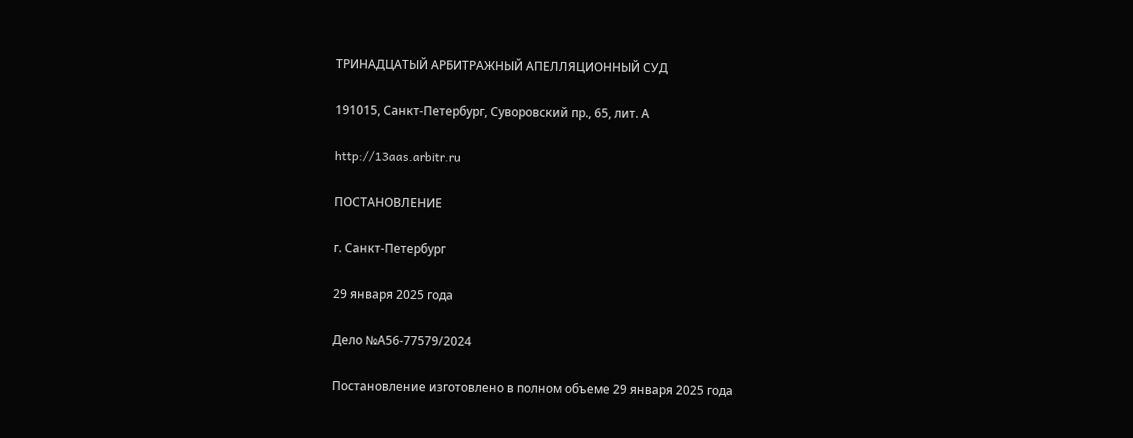ТРИНАДЦАТЫЙ АРБИТРАЖНЫЙ АПЕЛЛЯЦИОННЫЙ СУД

191015, Санкт-Петербург, Суворовский пр., 65, лит. А

http://13aas.arbitr.ru

ПОСТАНОВЛЕНИЕ

г. Санкт-Петербург

29 января 2025 года

Дело №А56-77579/2024

Постановление изготовлено в полном объеме 29 января 2025 года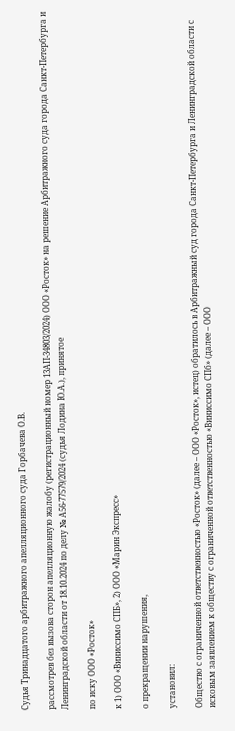Судья Тринадцатого арбитражного апелляционного суда Горбачева О.В.

рассмотрев без вызова сторон апелляционную жалобу (регистрационный номер 13АП-34803/2024) ООО «Росток» на решение Арбитражного суда города Санкт-Петербурга и Ленинградской области от 18.10.2024 по делу № А56-77579/2024 (судья Лодина Ю.А.), принятое

по иску ООО «Росток»

к 1) ООО «Виниссимо СПБ», 2) ООО «Марин Экспресс»

о прекращении нарушения,

установил:

Общество с ограниченной ответственностью «Росток» (далее – ООО «Росток», истец) обратилось в Арбитражный суд города Санкт-Петербурга и Ленинградской области с исковым заявлением к обществу с ограниченной ответственностью «Виниссимо СПб» (далее – ООО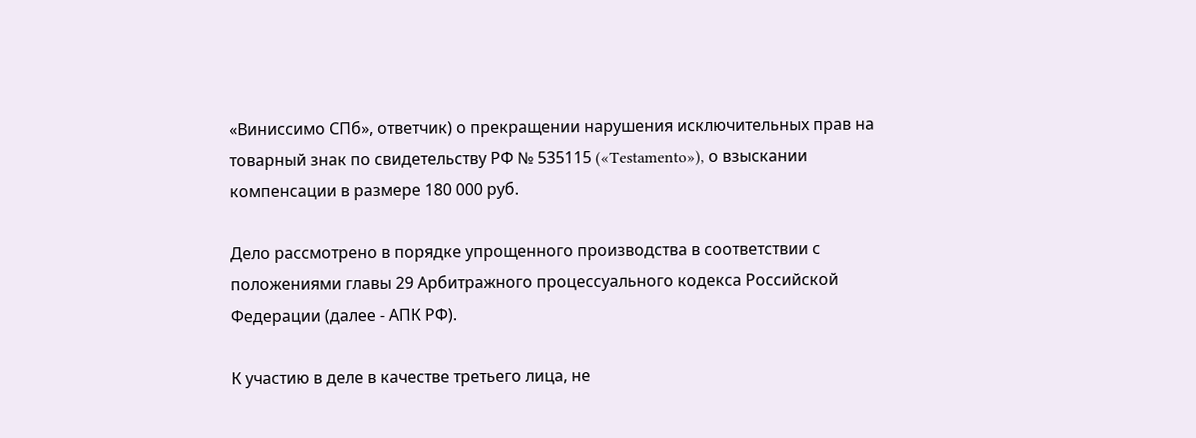«Виниссимо СПб», ответчик) о прекращении нарушения исключительных прав на товарный знак по свидетельству РФ № 535115 («Testamento»), о взыскании компенсации в размере 180 000 руб.

Дело рассмотрено в порядке упрощенного производства в соответствии с положениями главы 29 Арбитражного процессуального кодекса Российской Федерации (далее - АПК РФ).

К участию в деле в качестве третьего лица, не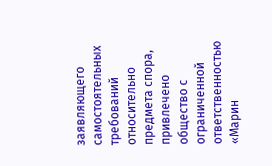заявляющего самостоятельных требований относительно предмета спора, привлечено общество с ограниченной ответственностью «Марин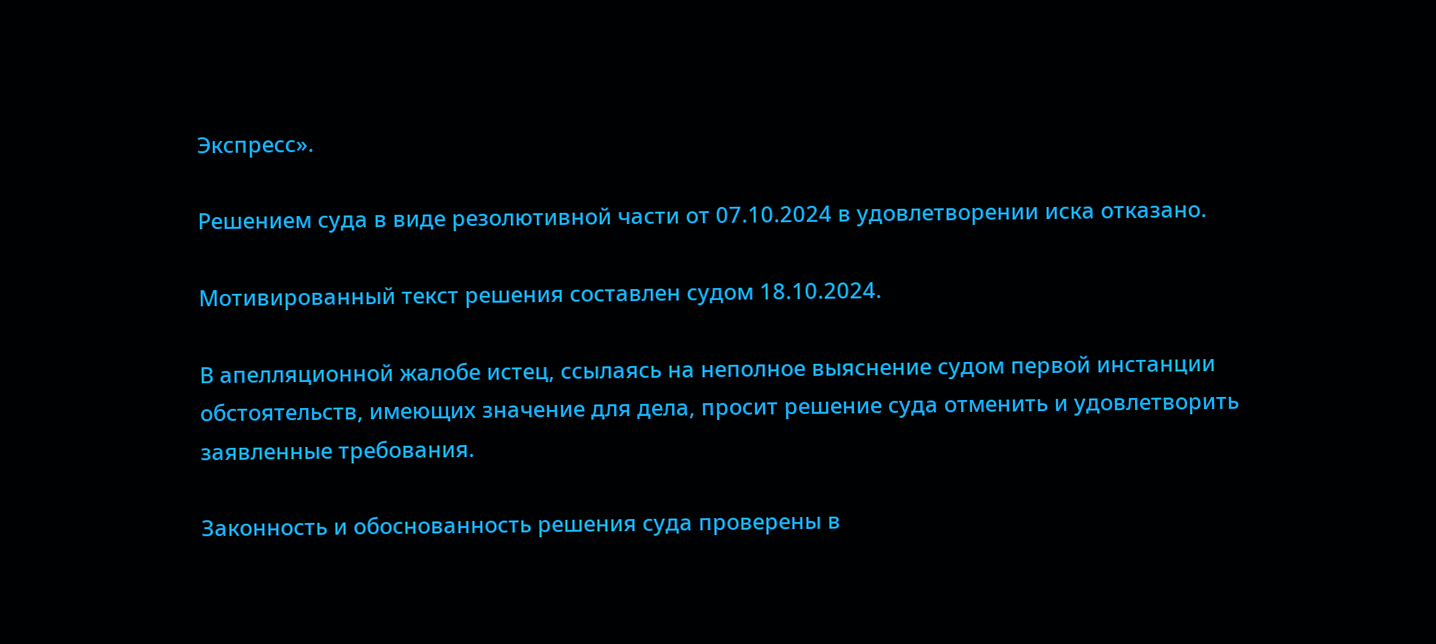Экспресс».

Решением суда в виде резолютивной части от 07.10.2024 в удовлетворении иска отказано.

Мотивированный текст решения составлен судом 18.10.2024.

В апелляционной жалобе истец, ссылаясь на неполное выяснение судом первой инстанции обстоятельств, имеющих значение для дела, просит решение суда отменить и удовлетворить заявленные требования.

Законность и обоснованность решения суда проверены в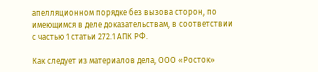апелляционном порядке без вызова сторон, по имеющимся в деле доказательствам, в соответствии с частью 1 статьи 272.1 АПК РФ.

Как следует из материалов дела, ООО «Росток»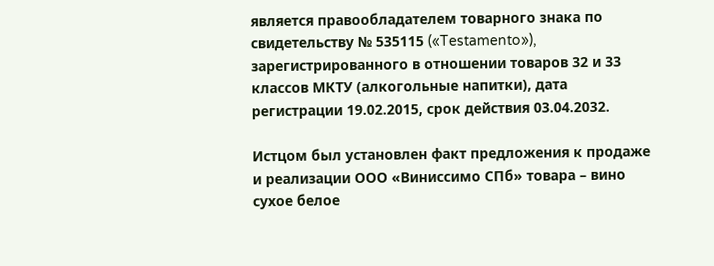является правообладателем товарного знака по свидетельству № 535115 («Testamento»), зарегистрированного в отношении товаров 32 и 33 классов МКТУ (алкогольные напитки), дата регистрации 19.02.2015, срок действия 03.04.2032.

Истцом был установлен факт предложения к продаже и реализации ООО «Виниссимо СПб» товара – вино сухое белое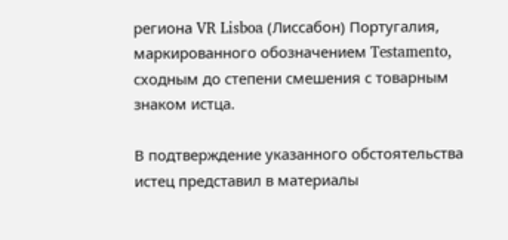региона VR Lisboa (Лиссабон) Португалия, маркированного обозначением Testamento, сходным до степени смешения с товарным знаком истца.

В подтверждение указанного обстоятельства истец представил в материалы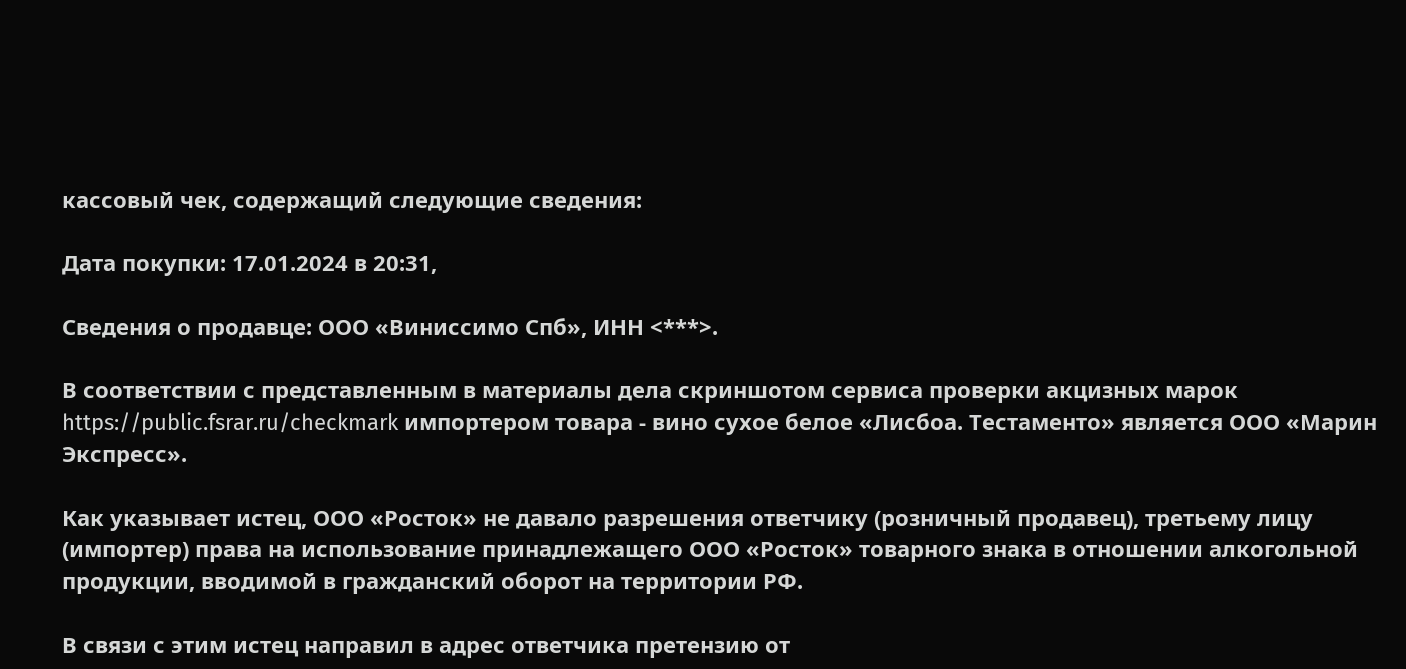кассовый чек, содержащий следующие сведения:

Дата покупки: 17.01.2024 в 20:31,

Сведения о продавце: ООО «Виниссимо Спб», ИНН <***>.

В соответствии с представленным в материалы дела скриншотом сервиса проверки акцизных марок https://public.fsrar.ru/checkmark импортером товара - вино сухое белое «Лисбоа. Тестаменто» является ООО «Марин Экспресс».

Как указывает истец, ООО «Росток» не давало разрешения ответчику (розничный продавец), третьему лицу (импортер) права на использование принадлежащего ООО «Росток» товарного знака в отношении алкогольной продукции, вводимой в гражданский оборот на территории РФ.

В связи с этим истец направил в адрес ответчика претензию от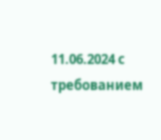11.06.2024 с требованием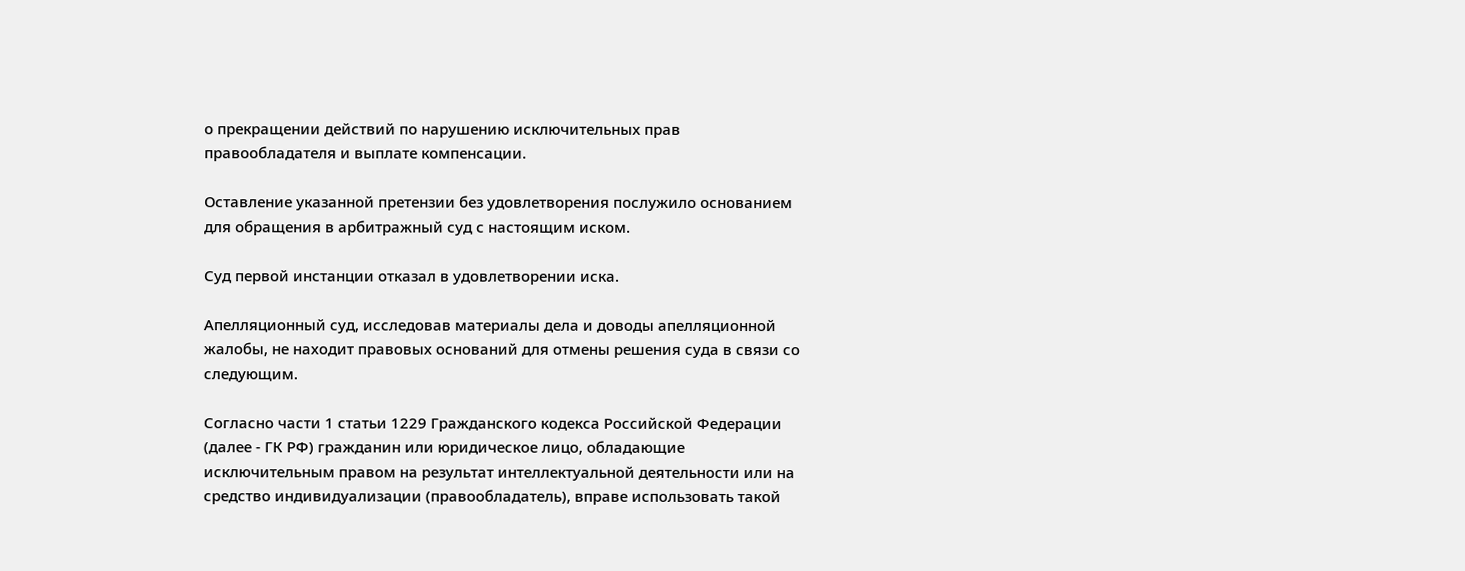о прекращении действий по нарушению исключительных прав правообладателя и выплате компенсации.

Оставление указанной претензии без удовлетворения послужило основанием для обращения в арбитражный суд с настоящим иском.

Суд первой инстанции отказал в удовлетворении иска.

Апелляционный суд, исследовав материалы дела и доводы апелляционной жалобы, не находит правовых оснований для отмены решения суда в связи со следующим.

Согласно части 1 статьи 1229 Гражданского кодекса Российской Федерации (далее - ГК РФ) гражданин или юридическое лицо, обладающие исключительным правом на результат интеллектуальной деятельности или на средство индивидуализации (правообладатель), вправе использовать такой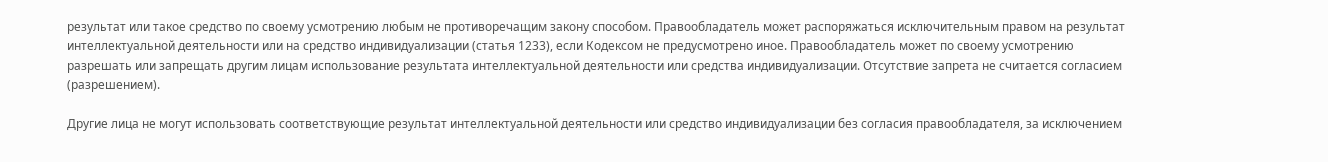результат или такое средство по своему усмотрению любым не противоречащим закону способом. Правообладатель может распоряжаться исключительным правом на результат интеллектуальной деятельности или на средство индивидуализации (статья 1233), если Кодексом не предусмотрено иное. Правообладатель может по своему усмотрению разрешать или запрещать другим лицам использование результата интеллектуальной деятельности или средства индивидуализации. Отсутствие запрета не считается согласием (разрешением).

Другие лица не могут использовать соответствующие результат интеллектуальной деятельности или средство индивидуализации без согласия правообладателя, за исключением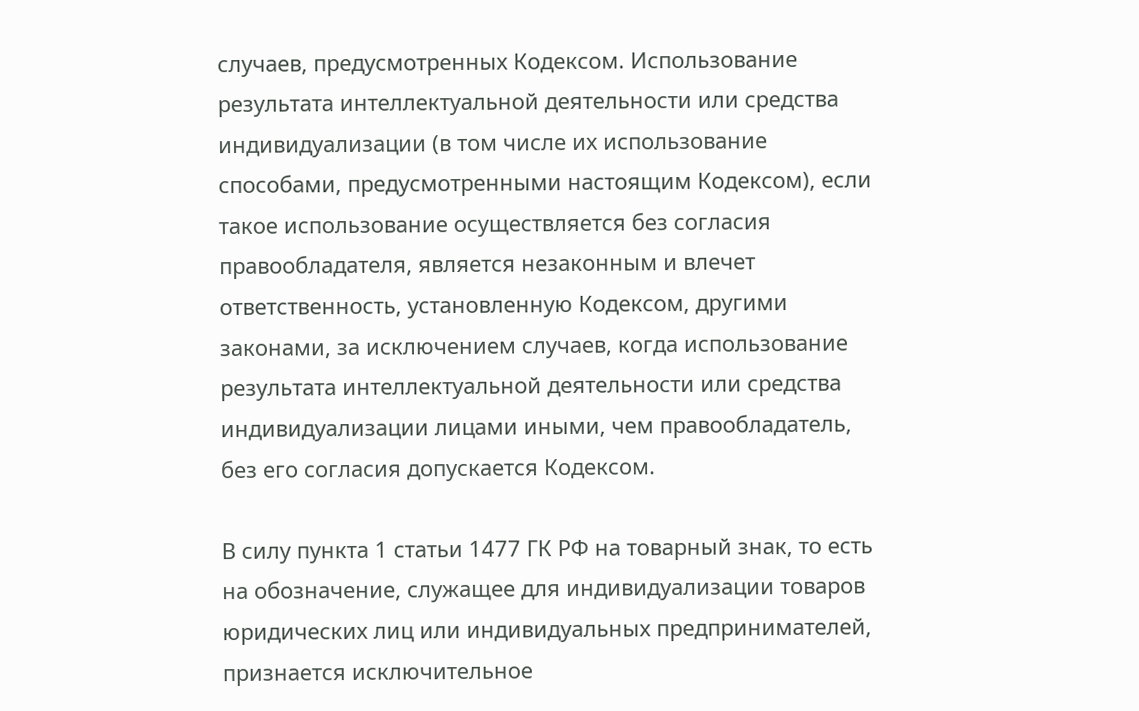случаев, предусмотренных Кодексом. Использование результата интеллектуальной деятельности или средства индивидуализации (в том числе их использование способами, предусмотренными настоящим Кодексом), если такое использование осуществляется без согласия правообладателя, является незаконным и влечет ответственность, установленную Кодексом, другими законами, за исключением случаев, когда использование результата интеллектуальной деятельности или средства индивидуализации лицами иными, чем правообладатель, без его согласия допускается Кодексом.

В силу пункта 1 статьи 1477 ГК РФ на товарный знак, то есть на обозначение, служащее для индивидуализации товаров юридических лиц или индивидуальных предпринимателей, признается исключительное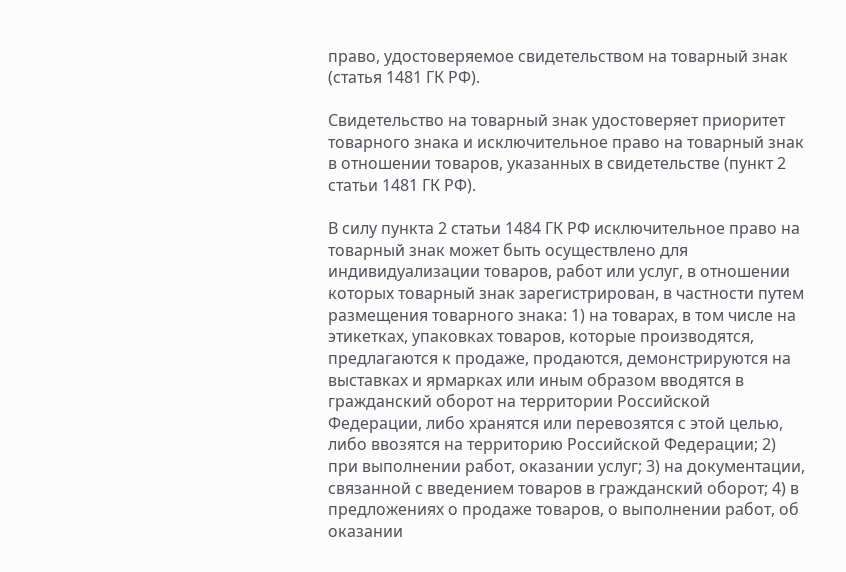право, удостоверяемое свидетельством на товарный знак (статья 1481 ГК РФ).

Свидетельство на товарный знак удостоверяет приоритет товарного знака и исключительное право на товарный знак в отношении товаров, указанных в свидетельстве (пункт 2 статьи 1481 ГК РФ).

В силу пункта 2 статьи 1484 ГК РФ исключительное право на товарный знак может быть осуществлено для индивидуализации товаров, работ или услуг, в отношении которых товарный знак зарегистрирован, в частности путем размещения товарного знака: 1) на товарах, в том числе на этикетках, упаковках товаров, которые производятся, предлагаются к продаже, продаются, демонстрируются на выставках и ярмарках или иным образом вводятся в гражданский оборот на территории Российской Федерации, либо хранятся или перевозятся с этой целью, либо ввозятся на территорию Российской Федерации; 2) при выполнении работ, оказании услуг; 3) на документации, связанной с введением товаров в гражданский оборот; 4) в предложениях о продаже товаров, о выполнении работ, об оказании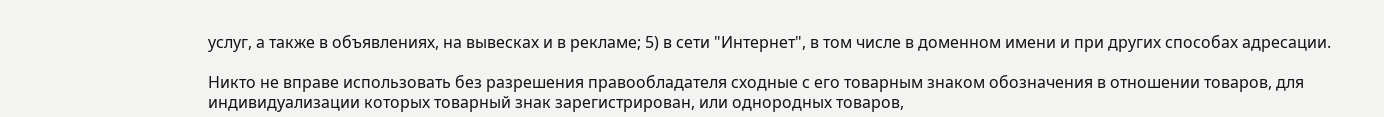услуг, а также в объявлениях, на вывесках и в рекламе; 5) в сети "Интернет", в том числе в доменном имени и при других способах адресации.

Никто не вправе использовать без разрешения правообладателя сходные с его товарным знаком обозначения в отношении товаров, для индивидуализации которых товарный знак зарегистрирован, или однородных товаров,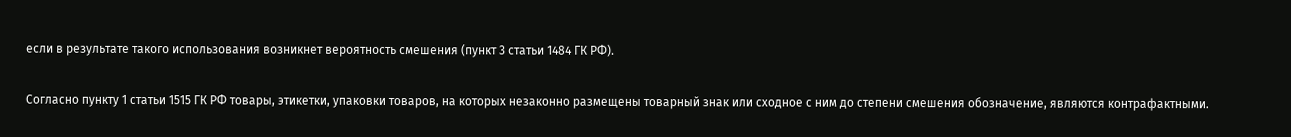если в результате такого использования возникнет вероятность смешения (пункт 3 статьи 1484 ГК РФ).

Согласно пункту 1 статьи 1515 ГК РФ товары, этикетки, упаковки товаров, на которых незаконно размещены товарный знак или сходное с ним до степени смешения обозначение, являются контрафактными.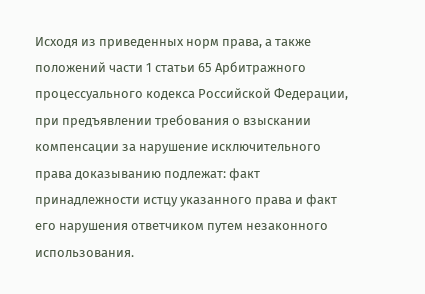Исходя из приведенных норм права, а также положений части 1 статьи 65 Арбитражного процессуального кодекса Российской Федерации, при предъявлении требования о взыскании компенсации за нарушение исключительного права доказыванию подлежат: факт принадлежности истцу указанного права и факт его нарушения ответчиком путем незаконного использования.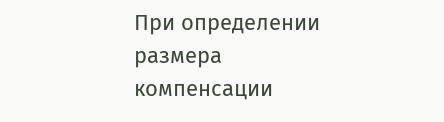При определении размера компенсации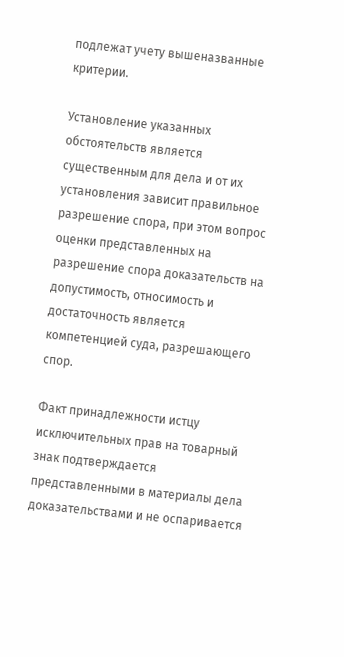подлежат учету вышеназванные критерии.

Установление указанных обстоятельств является существенным для дела и от их установления зависит правильное разрешение спора, при этом вопрос оценки представленных на разрешение спора доказательств на допустимость, относимость и достаточность является компетенцией суда, разрешающего спор.

Факт принадлежности истцу исключительных прав на товарный знак подтверждается представленными в материалы дела доказательствами и не оспаривается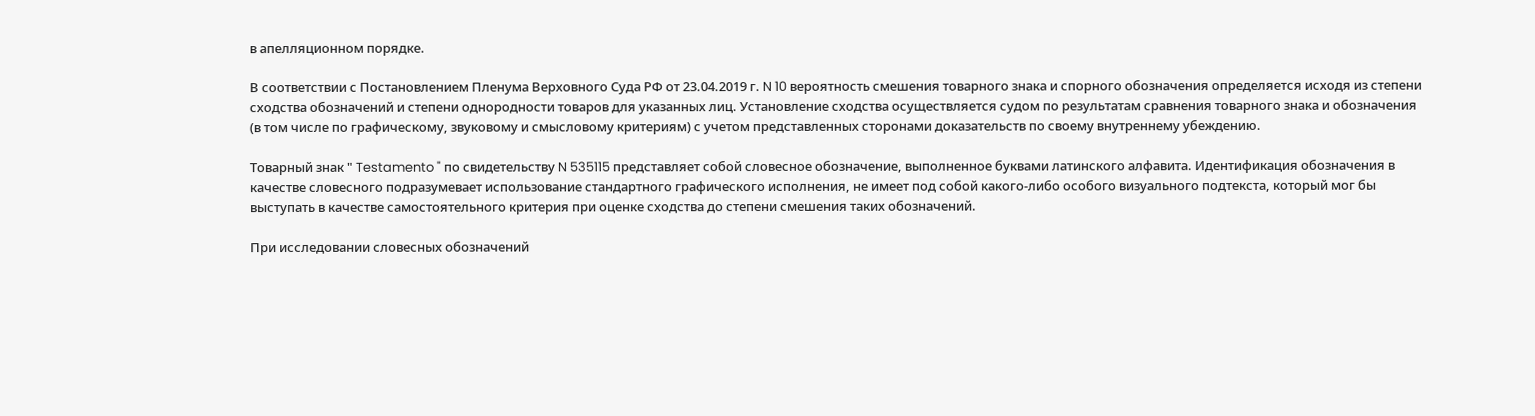в апелляционном порядке.

В соответствии с Постановлением Пленума Верховного Суда РФ от 23.04.2019 г. N 10 вероятность смешения товарного знака и спорного обозначения определяется исходя из степени сходства обозначений и степени однородности товаров для указанных лиц. Установление сходства осуществляется судом по результатам сравнения товарного знака и обозначения (в том числе по графическому, звуковому и смысловому критериям) с учетом представленных сторонами доказательств по своему внутреннему убеждению.

Товарный знак " Testamento " по свидетельству N 535115 представляет собой словесное обозначение, выполненное буквами латинского алфавита. Идентификация обозначения в качестве словесного подразумевает использование стандартного графического исполнения, не имеет под собой какого-либо особого визуального подтекста, который мог бы выступать в качестве самостоятельного критерия при оценке сходства до степени смешения таких обозначений.

При исследовании словесных обозначений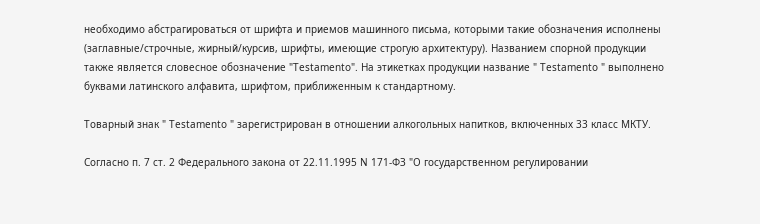необходимо абстрагироваться от шрифта и приемов машинного письма, которыми такие обозначения исполнены (заглавные/строчные, жирный/курсив, шрифты, имеющие строгую архитектуру). Названием спорной продукции также является словесное обозначение "Testamento". На этикетках продукции название " Testamento " выполнено буквами латинского алфавита, шрифтом, приближенным к стандартному.

Товарный знак " Testamento " зарегистрирован в отношении алкогольных напитков, включенных 33 класс МКТУ.

Согласно п. 7 ст. 2 Федерального закона от 22.11.1995 N 171-ФЗ "О государственном регулировании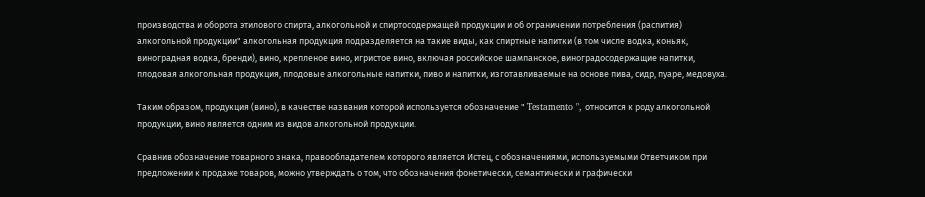производства и оборота этилового спирта, алкогольной и спиртосодержащей продукции и об ограничении потребления (распития) алкогольной продукции" алкогольная продукция подразделяется на такие виды, как спиртные напитки (в том числе водка, коньяк, виноградная водка, бренди), вино, крепленое вино, игристое вино, включая российское шампанское, виноградосодержащие напитки, плодовая алкогольная продукция, плодовые алкогольные напитки, пиво и напитки, изготавливаемые на основе пива, сидр, пуаре, медовуха.

Таким образом, продукция (вино), в качестве названия которой используется обозначение " Testamento ", относится к роду алкогольной продукции, вино является одним из видов алкогольной продукции.

Сравнив обозначение товарного знака, правообладателем которого является Истец, с обозначениями, используемыми Ответчиком при предложении к продаже товаров, можно утверждать о том, что обозначения фонетически, семантически и графически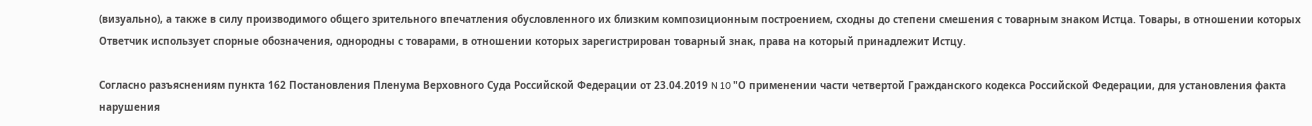(визуально), а также в силу производимого общего зрительного впечатления обусловленного их близким композиционным построением, сходны до степени смешения с товарным знаком Истца. Товары, в отношении которых Ответчик использует спорные обозначения, однородны с товарами, в отношении которых зарегистрирован товарный знак, права на который принадлежит Истцу.

Согласно разъяснениям пункта 162 Постановления Пленума Верховного Суда Российской Федерации от 23.04.2019 N 10 "О применении части четвертой Гражданского кодекса Российской Федерации, для установления факта нарушения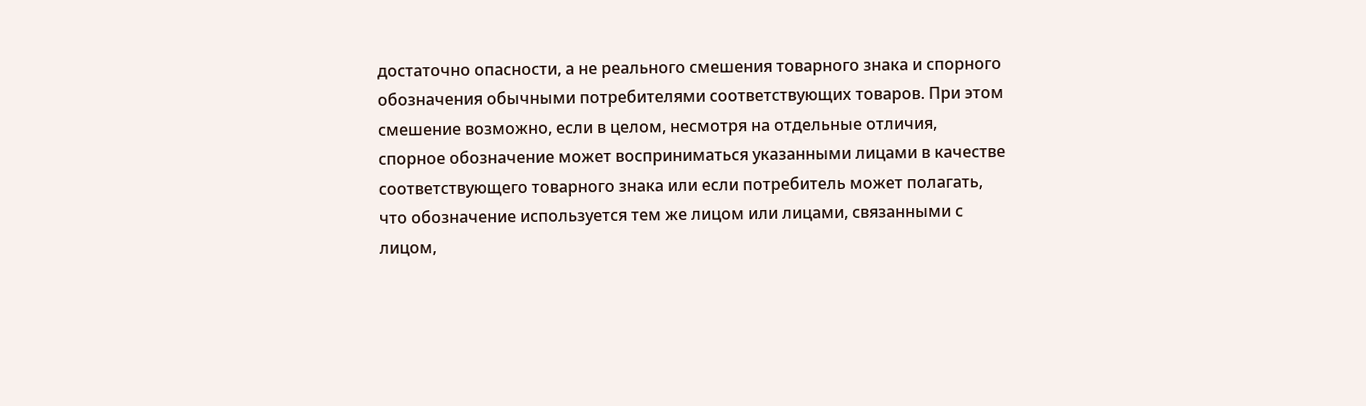достаточно опасности, а не реального смешения товарного знака и спорного обозначения обычными потребителями соответствующих товаров. При этом смешение возможно, если в целом, несмотря на отдельные отличия, спорное обозначение может восприниматься указанными лицами в качестве соответствующего товарного знака или если потребитель может полагать, что обозначение используется тем же лицом или лицами, связанными с лицом,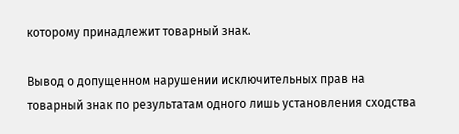которому принадлежит товарный знак.

Вывод о допущенном нарушении исключительных прав на товарный знак по результатам одного лишь установления сходства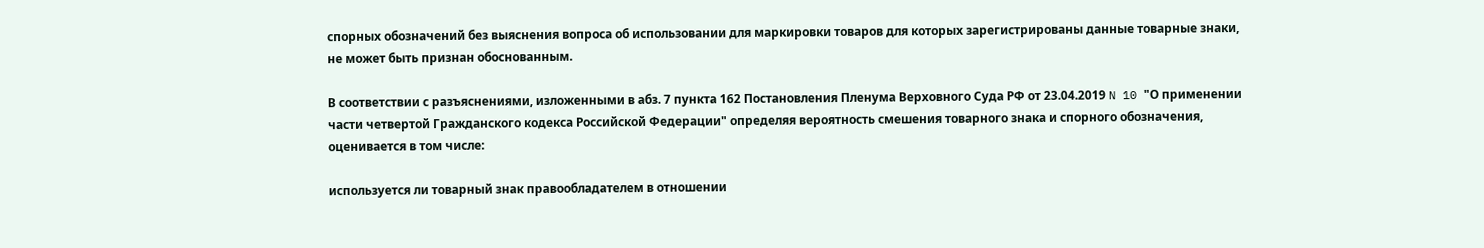спорных обозначений без выяснения вопроса об использовании для маркировки товаров для которых зарегистрированы данные товарные знаки, не может быть признан обоснованным.

В соответствии с разъяснениями, изложенными в абз. 7 пункта 162 Постановления Пленума Верховного Суда РФ от 23.04.2019 N 10 "О применении части четвертой Гражданского кодекса Российской Федерации" определяя вероятность смешения товарного знака и спорного обозначения, оценивается в том числе:

используется ли товарный знак правообладателем в отношении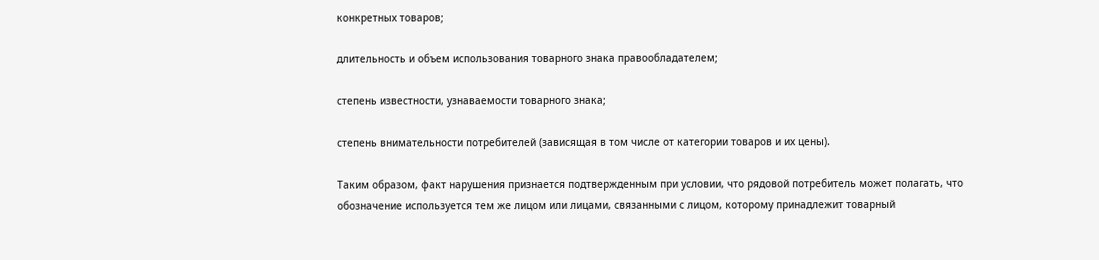конкретных товаров;

длительность и объем использования товарного знака правообладателем;

степень известности, узнаваемости товарного знака;

степень внимательности потребителей (зависящая в том числе от категории товаров и их цены).

Таким образом, факт нарушения признается подтвержденным при условии, что рядовой потребитель может полагать, что обозначение используется тем же лицом или лицами, связанными с лицом, которому принадлежит товарный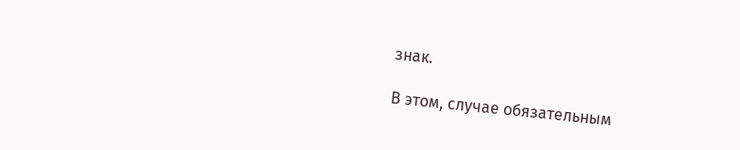знак.

В этом, случае обязательным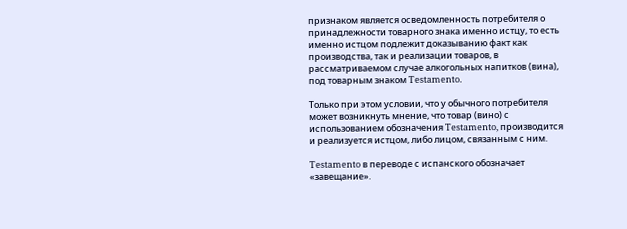признаком является осведомленность потребителя о принадлежности товарного знака именно истцу, то есть именно истцом подлежит доказыванию факт как производства, так и реализации товаров, в рассматриваемом случае алкогольных напитков (вина), под товарным знаком Testamento.

Только при этом условии, что у обычного потребителя может возникнуть мнение, что товар (вино) с использованием обозначения Testamento, производится и реализуется истцом, либо лицом, связанным с ним.

Testamento в переводе с испанского обозначает «завещание».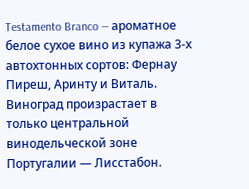Testamento Branco — ароматное белое сухое вино из купажа 3-х автохтонных сортов: Фернау Пиреш, Аринту и Виталь. Виноград произрастает в только центральной винодельческой зоне Португалии — Лисстабон.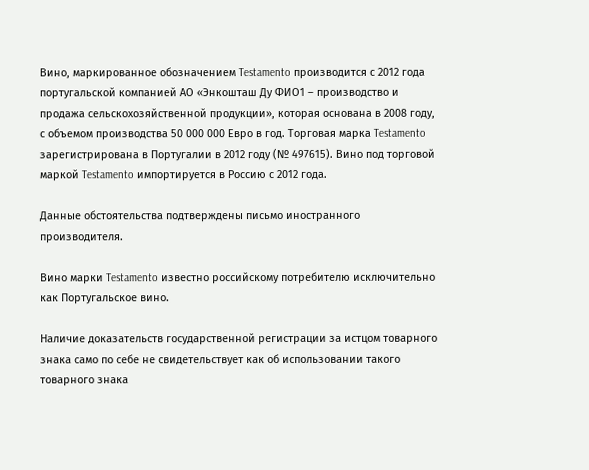Вино, маркированное обозначением Testamento производится с 2012 года португальской компанией АО «Энкошташ Ду ФИО1 – производство и продажа сельскохозяйственной продукции», которая основана в 2008 году, с объемом производства 50 000 000 Евро в год. Торговая марка Testamento зарегистрирована в Португалии в 2012 году (№ 497615). Вино под торговой маркой Testamento импортируется в Россию с 2012 года.

Данные обстоятельства подтверждены письмо иностранного производителя.

Вино марки Testamento известно российскому потребителю исключительно как Португальское вино.

Наличие доказательств государственной регистрации за истцом товарного знака само по себе не свидетельствует как об использовании такого товарного знака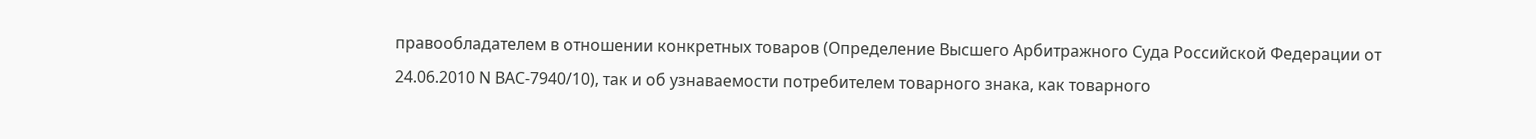правообладателем в отношении конкретных товаров (Определение Высшего Арбитражного Суда Российской Федерации от 24.06.2010 N ВАС-7940/10), так и об узнаваемости потребителем товарного знака, как товарного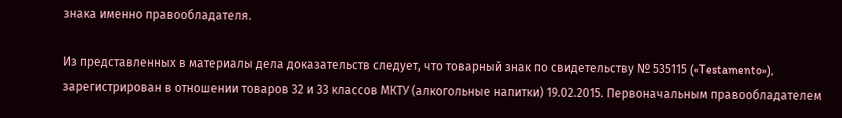знака именно правообладателя.

Из представленных в материалы дела доказательств следует, что товарный знак по свидетельству № 535115 («Testamento»), зарегистрирован в отношении товаров 32 и 33 классов МКТУ (алкогольные напитки) 19.02.2015. Первоначальным правообладателем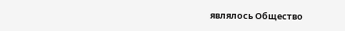являлось Общество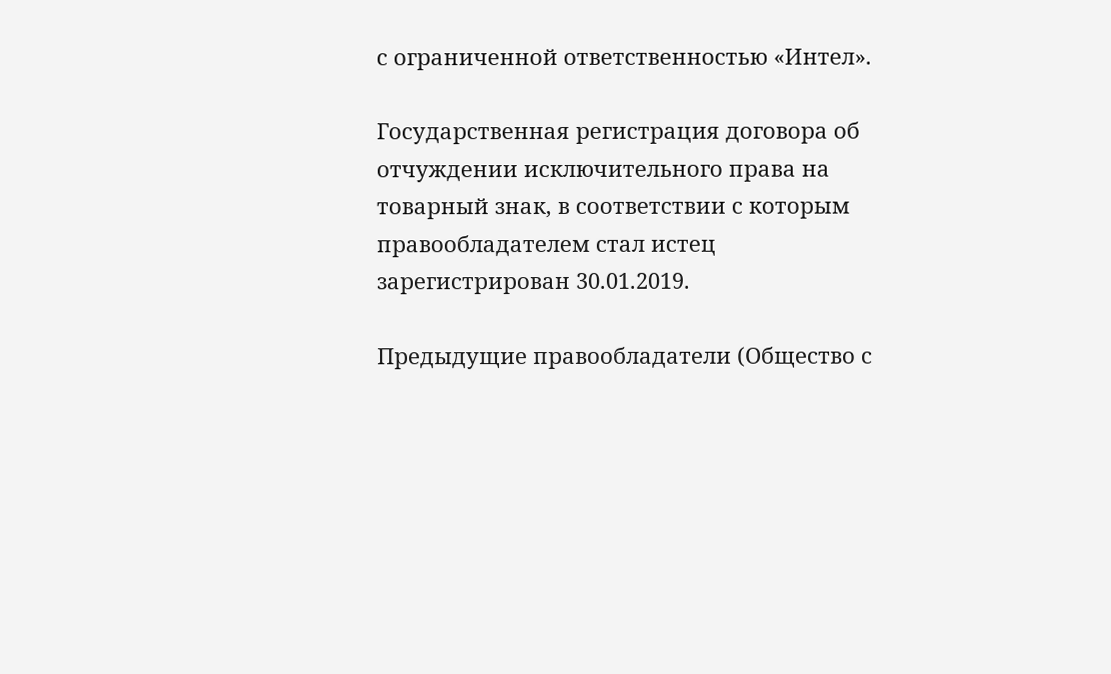с ограниченной ответственностью «Интел».

Государственная регистрация договора об отчуждении исключительного права на товарный знак, в соответствии с которым правообладателем стал истец зарегистрирован 30.01.2019.

Предыдущие правообладатели (Общество с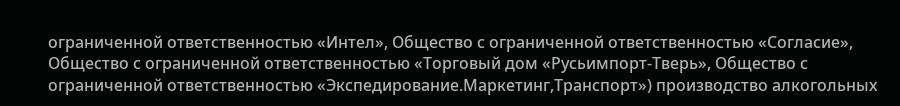ограниченной ответственностью «Интел», Общество с ограниченной ответственностью «Согласие», Общество с ограниченной ответственностью «Торговый дом «Русьимпорт-Тверь», Общество с ограниченной ответственностью «Экспедирование.Маркетинг,Транспорт») производство алкогольных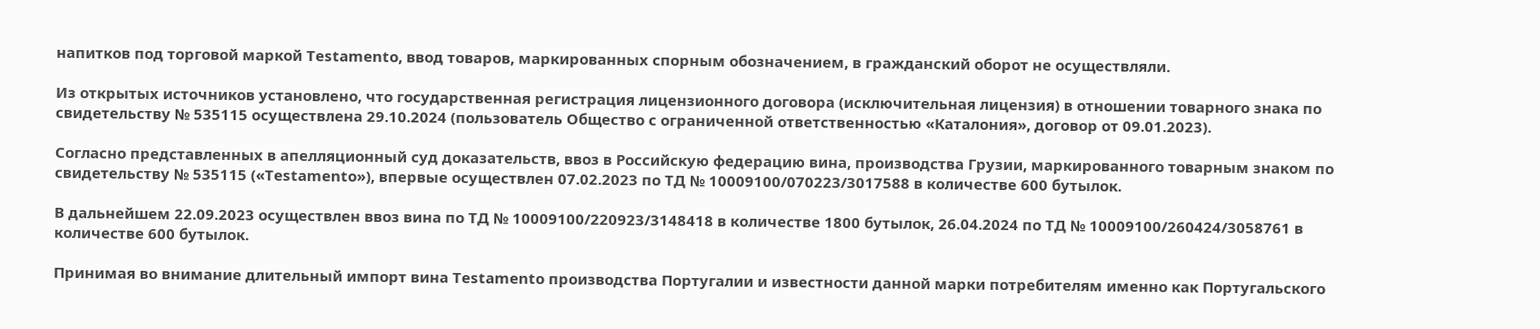напитков под торговой маркой Testamento, ввод товаров, маркированных спорным обозначением, в гражданский оборот не осуществляли.

Из открытых источников установлено, что государственная регистрация лицензионного договора (исключительная лицензия) в отношении товарного знака по свидетельству № 535115 осуществлена 29.10.2024 (пользователь Общество с ограниченной ответственностью «Каталония», договор от 09.01.2023).

Согласно представленных в апелляционный суд доказательств, ввоз в Российскую федерацию вина, производства Грузии, маркированного товарным знаком по свидетельству № 535115 («Testamento»), впервые осуществлен 07.02.2023 по ТД № 10009100/070223/3017588 в количестве 600 бутылок.

В дальнейшем 22.09.2023 осуществлен ввоз вина по ТД № 10009100/220923/3148418 в количестве 1800 бутылок, 26.04.2024 по ТД № 10009100/260424/3058761 в количестве 600 бутылок.

Принимая во внимание длительный импорт вина Testamento производства Португалии и известности данной марки потребителям именно как Португальского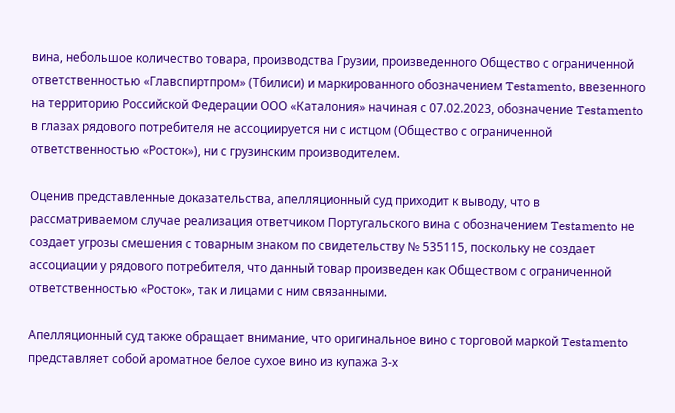вина, небольшое количество товара, производства Грузии, произведенного Общество с ограниченной ответственностью «Главспиртпром» (Тбилиси) и маркированного обозначением Testamento, ввезенного на территорию Российской Федерации ООО «Каталония» начиная с 07.02.2023, обозначение Testamento в глазах рядового потребителя не ассоциируется ни с истцом (Общество с ограниченной ответственностью «Росток»), ни с грузинским производителем.

Оценив представленные доказательства, апелляционный суд приходит к выводу, что в рассматриваемом случае реализация ответчиком Португальского вина с обозначением Testamento не создает угрозы смешения с товарным знаком по свидетельству № 535115, поскольку не создает ассоциации у рядового потребителя, что данный товар произведен как Обществом с ограниченной ответственностью «Росток», так и лицами с ним связанными.

Апелляционный суд также обращает внимание, что оригинальное вино с торговой маркой Testamento представляет собой ароматное белое сухое вино из купажа 3-х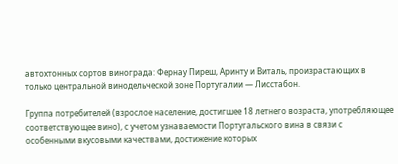автохтонных сортов винограда: Фернау Пиреш, Аринту и Виталь, произрастающих в только центральной винодельческой зоне Португалии — Лисстабон.

Группа потребителей (взрослое население, достигшее 18 летнего возраста, употребляющее соответствующее вино), с учетом узнаваемости Португальского вина в связи с особенными вкусовыми качествами, достижение которых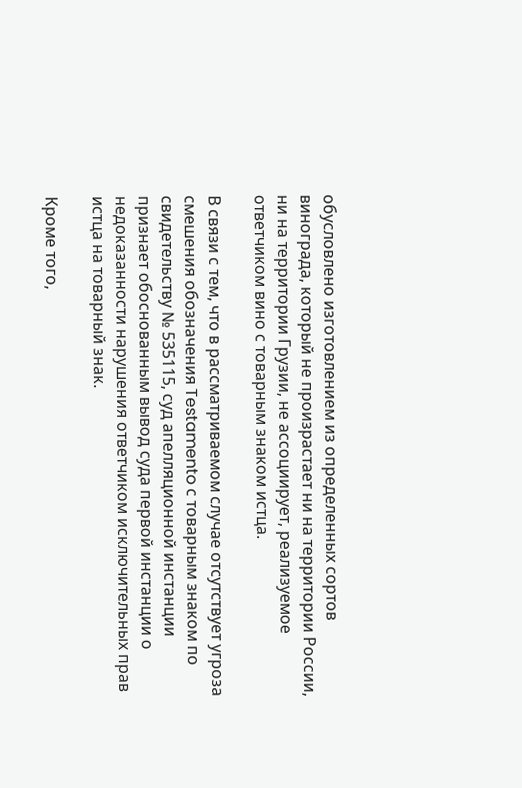обусловлено изготовлением из определенных сортов винограда, который не произрастает ни на территории России, ни на территории Грузии, не ассоциирует, реализуемое ответчиком вино с товарным знаком истца.

В связи с тем, что в рассматриваемом случае отсутствует угроза смешения обозначения Testamento с товарным знаком по свидетельству № 535115, суд апелляционной инстанции признает обоснованным вывод суда первой инстанции о недоказанности нарушения ответчиком исключительных прав истца на товарный знак.

Кроме того,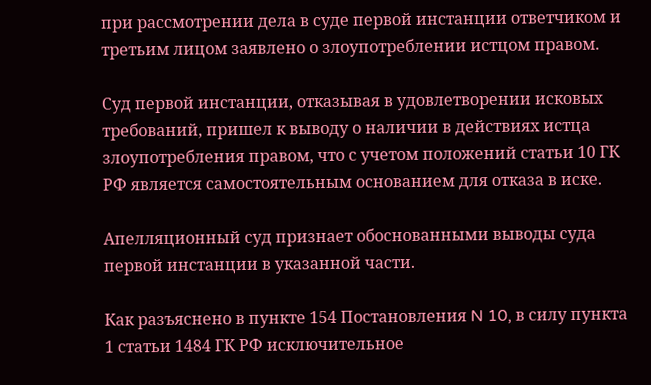при рассмотрении дела в суде первой инстанции ответчиком и третьим лицом заявлено о злоупотреблении истцом правом.

Суд первой инстанции, отказывая в удовлетворении исковых требований, пришел к выводу о наличии в действиях истца злоупотребления правом, что с учетом положений статьи 10 ГК РФ является самостоятельным основанием для отказа в иске.

Апелляционный суд признает обоснованными выводы суда первой инстанции в указанной части.

Как разъяснено в пункте 154 Постановления N 10, в силу пункта 1 статьи 1484 ГК РФ исключительное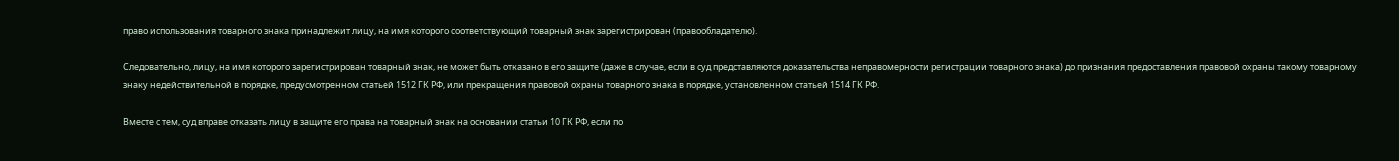право использования товарного знака принадлежит лицу, на имя которого соответствующий товарный знак зарегистрирован (правообладателю).

Следовательно, лицу, на имя которого зарегистрирован товарный знак, не может быть отказано в его защите (даже в случае, если в суд представляются доказательства неправомерности регистрации товарного знака) до признания предоставления правовой охраны такому товарному знаку недействительной в порядке, предусмотренном статьей 1512 ГК РФ, или прекращения правовой охраны товарного знака в порядке, установленном статьей 1514 ГК РФ.

Вместе с тем, суд вправе отказать лицу в защите его права на товарный знак на основании статьи 10 ГК РФ, если по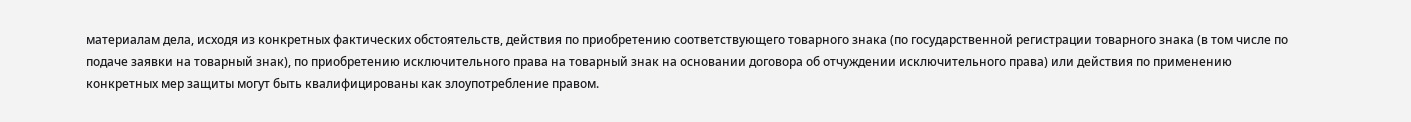материалам дела, исходя из конкретных фактических обстоятельств, действия по приобретению соответствующего товарного знака (по государственной регистрации товарного знака (в том числе по подаче заявки на товарный знак), по приобретению исключительного права на товарный знак на основании договора об отчуждении исключительного права) или действия по применению конкретных мер защиты могут быть квалифицированы как злоупотребление правом.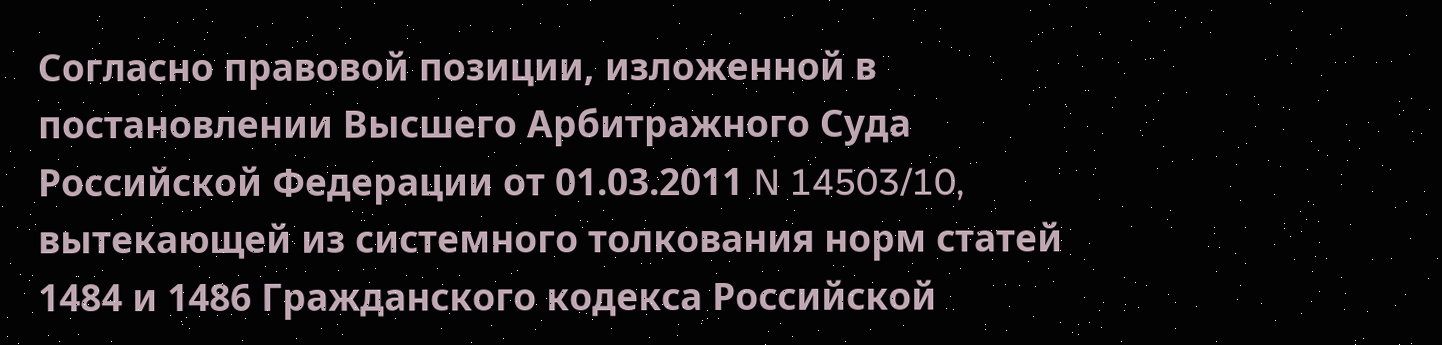Согласно правовой позиции, изложенной в постановлении Высшего Арбитражного Суда Российской Федерации от 01.03.2011 N 14503/10, вытекающей из системного толкования норм статей 1484 и 1486 Гражданского кодекса Российской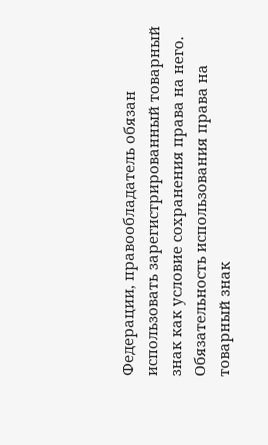Федерации, правообладатель обязан использовать зарегистрированный товарный знак как условие сохранения права на него. Обязательность использования права на товарный знак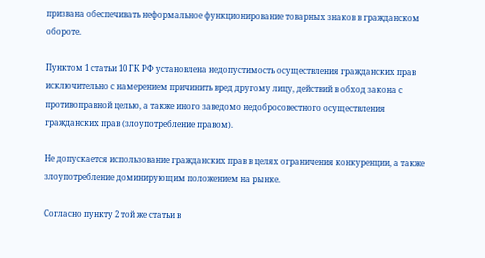призвана обеспечивать неформальное функционирование товарных знаков в гражданском обороте.

Пунктом 1 статьи 10 ГК РФ установлена недопустимость осуществления гражданских прав исключительно с намерением причинить вред другому лицу, действий в обход закона с противоправной целью, а также иного заведомо недобросовестного осуществления гражданских прав (злоупотребление правом).

Не допускается использование гражданских прав в целях ограничения конкуренции, а также злоупотребление доминирующим положением на рынке.

Согласно пункту 2 той же статьи в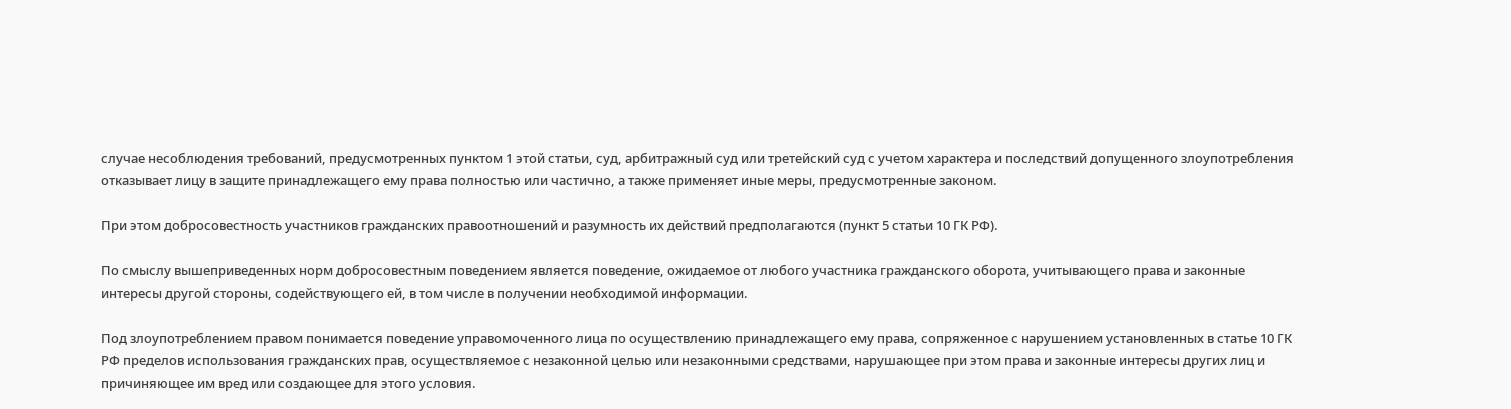случае несоблюдения требований, предусмотренных пунктом 1 этой статьи, суд, арбитражный суд или третейский суд с учетом характера и последствий допущенного злоупотребления отказывает лицу в защите принадлежащего ему права полностью или частично, а также применяет иные меры, предусмотренные законом.

При этом добросовестность участников гражданских правоотношений и разумность их действий предполагаются (пункт 5 статьи 10 ГК РФ).

По смыслу вышеприведенных норм добросовестным поведением является поведение, ожидаемое от любого участника гражданского оборота, учитывающего права и законные интересы другой стороны, содействующего ей, в том числе в получении необходимой информации.

Под злоупотреблением правом понимается поведение управомоченного лица по осуществлению принадлежащего ему права, сопряженное с нарушением установленных в статье 10 ГК РФ пределов использования гражданских прав, осуществляемое с незаконной целью или незаконными средствами, нарушающее при этом права и законные интересы других лиц и причиняющее им вред или создающее для этого условия.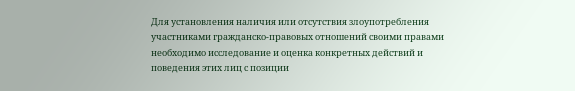Для установления наличия или отсутствия злоупотребления участниками гражданско-правовых отношений своими правами необходимо исследование и оценка конкретных действий и поведения этих лиц с позиции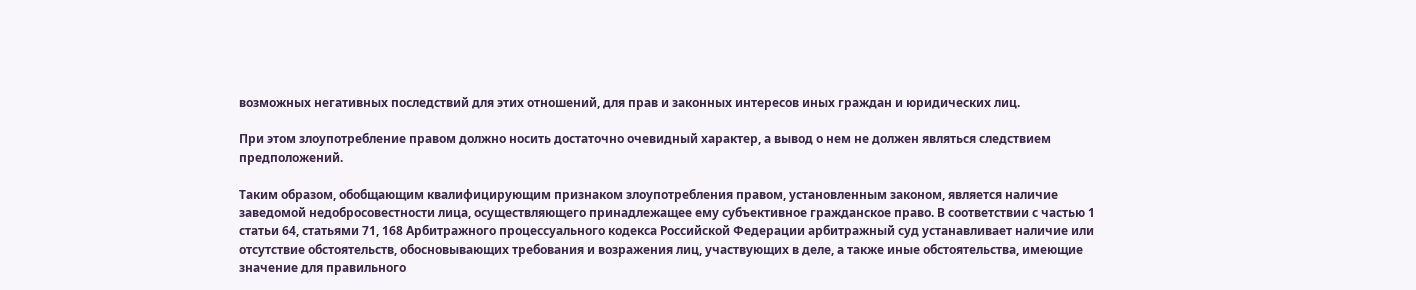возможных негативных последствий для этих отношений, для прав и законных интересов иных граждан и юридических лиц.

При этом злоупотребление правом должно носить достаточно очевидный характер, а вывод о нем не должен являться следствием предположений.

Таким образом, обобщающим квалифицирующим признаком злоупотребления правом, установленным законом, является наличие заведомой недобросовестности лица, осуществляющего принадлежащее ему субъективное гражданское право. В соответствии с частью 1 статьи 64, статьями 71, 168 Арбитражного процессуального кодекса Российской Федерации арбитражный суд устанавливает наличие или отсутствие обстоятельств, обосновывающих требования и возражения лиц, участвующих в деле, а также иные обстоятельства, имеющие значение для правильного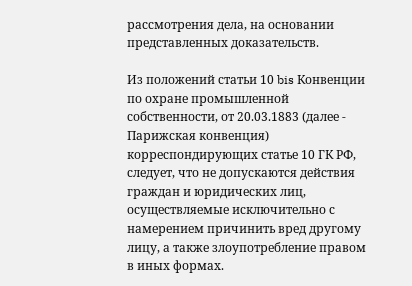рассмотрения дела, на основании представленных доказательств.

Из положений статьи 10 bis Конвенции по охране промышленной собственности, от 20.03.1883 (далее - Парижская конвенция) корреспондирующих статье 10 ГК РФ, следует, что не допускаются действия граждан и юридических лиц, осуществляемые исключительно с намерением причинить вред другому лицу, а также злоупотребление правом в иных формах.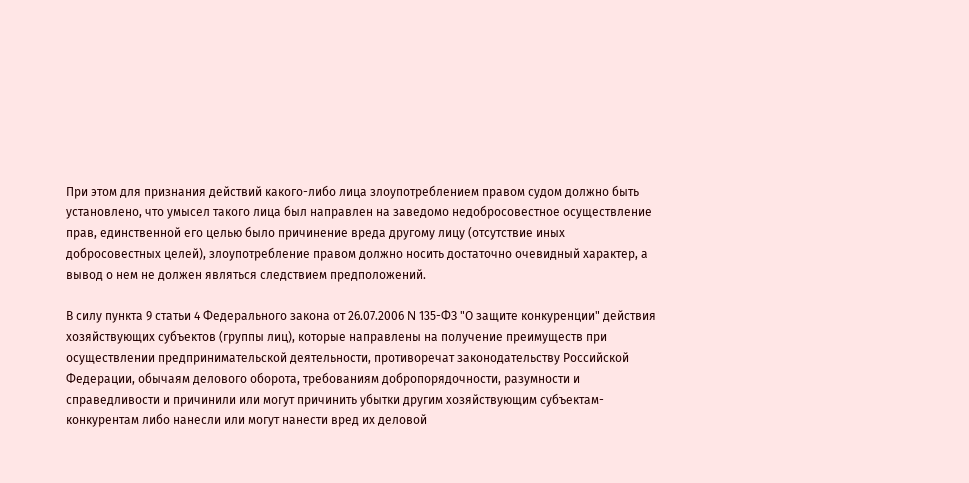При этом для признания действий какого-либо лица злоупотреблением правом судом должно быть установлено, что умысел такого лица был направлен на заведомо недобросовестное осуществление прав, единственной его целью было причинение вреда другому лицу (отсутствие иных добросовестных целей), злоупотребление правом должно носить достаточно очевидный характер, а вывод о нем не должен являться следствием предположений.

В силу пункта 9 статьи 4 Федерального закона от 26.07.2006 N 135-ФЗ "О защите конкуренции" действия хозяйствующих субъектов (группы лиц), которые направлены на получение преимуществ при осуществлении предпринимательской деятельности, противоречат законодательству Российской Федерации, обычаям делового оборота, требованиям добропорядочности, разумности и справедливости и причинили или могут причинить убытки другим хозяйствующим субъектам- конкурентам либо нанесли или могут нанести вред их деловой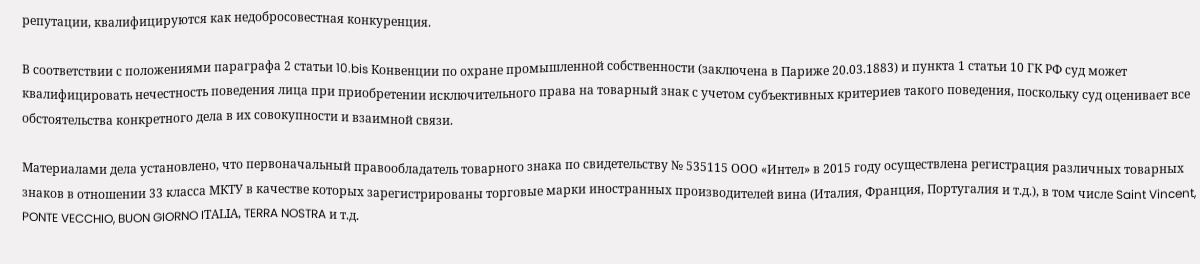репутации, квалифицируются как недобросовестная конкуренция.

В соответствии с положениями параграфа 2 статьи 10.bis Конвенции по охране промышленной собственности (заключена в Париже 20.03.1883) и пункта 1 статьи 10 ГК РФ суд может квалифицировать нечестность поведения лица при приобретении исключительного права на товарный знак с учетом субъективных критериев такого поведения, поскольку суд оценивает все обстоятельства конкретного дела в их совокупности и взаимной связи.

Материалами дела установлено, что первоначальный правообладатель товарного знака по свидетельству № 535115 ООО «Интел» в 2015 году осуществлена регистрация различных товарных знаков в отношении 33 класса МКТУ в качестве которых зарегистрированы торговые марки иностранных производителей вина (Италия, Франция, Португалия и т.д.), в том числе Saint Vincent, PONTE VECCHIO, BUON GIORNO IТАLIА, TERRA NOSTRA и т.д.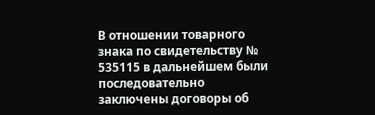В отношении товарного знака по свидетельству № 535115 в дальнейшем были последовательно заключены договоры об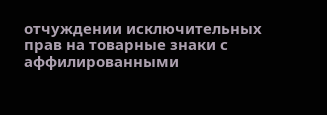отчуждении исключительных прав на товарные знаки с аффилированными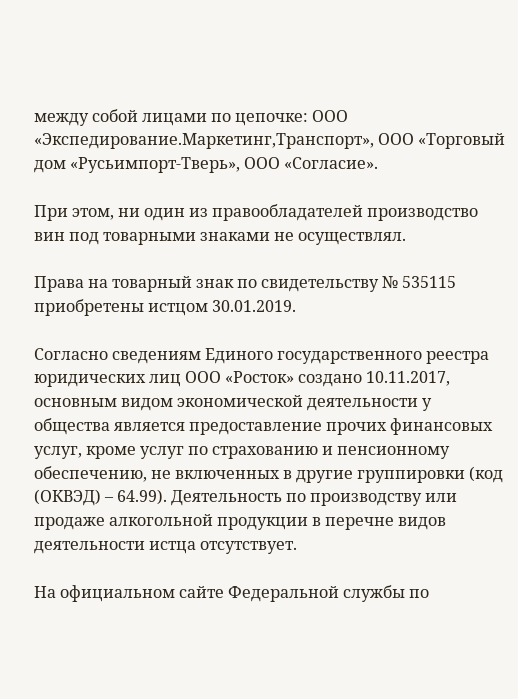между собой лицами по цепочке: ООО «Экспедирование.Маркетинг,Транспорт», ООО «Торговый дом «Русьимпорт-Тверь», ООО «Согласие».

При этом, ни один из правообладателей производство вин под товарными знаками не осуществлял.

Права на товарный знак по свидетельству № 535115 приобретены истцом 30.01.2019.

Согласно сведениям Единого государственного реестра юридических лиц ООО «Росток» создано 10.11.2017, основным видом экономической деятельности у общества является предоставление прочих финансовых услуг, кроме услуг по страхованию и пенсионному обеспечению, не включенных в другие группировки (код (ОКВЭД) – 64.99). Деятельность по производству или продаже алкогольной продукции в перечне видов деятельности истца отсутствует.

На официальном сайте Федеральной службы по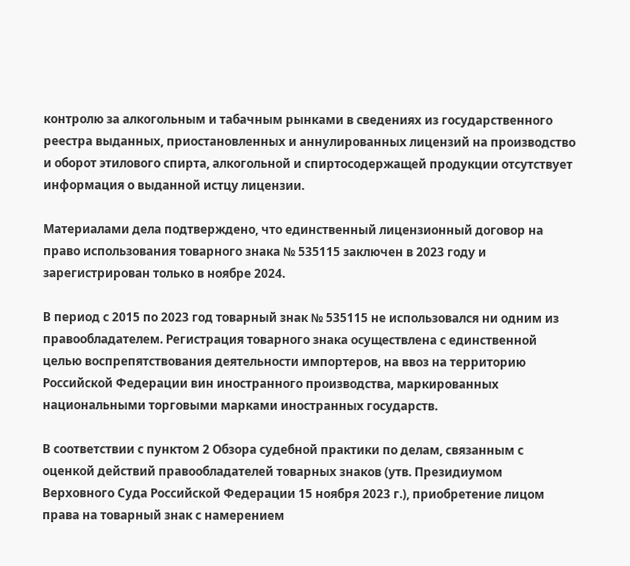контролю за алкогольным и табачным рынками в сведениях из государственного реестра выданных, приостановленных и аннулированных лицензий на производство и оборот этилового спирта, алкогольной и спиртосодержащей продукции отсутствует информация о выданной истцу лицензии.

Материалами дела подтверждено, что единственный лицензионный договор на право использования товарного знака № 535115 заключен в 2023 году и зарегистрирован только в ноябре 2024.

В период с 2015 по 2023 год товарный знак № 535115 не использовался ни одним из правообладателем. Регистрация товарного знака осуществлена с единственной целью воспрепятствования деятельности импортеров, на ввоз на территорию Российской Федерации вин иностранного производства, маркированных национальными торговыми марками иностранных государств.

В соответствии с пунктом 2 Обзора судебной практики по делам, связанным с оценкой действий правообладателей товарных знаков (утв. Президиумом Верховного Суда Российской Федерации 15 ноября 2023 г.), приобретение лицом права на товарный знак с намерением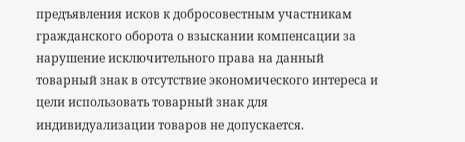предъявления исков к добросовестным участникам гражданского оборота о взыскании компенсации за нарушение исключительного права на данный товарный знак в отсутствие экономического интереса и цели использовать товарный знак для индивидуализации товаров не допускается.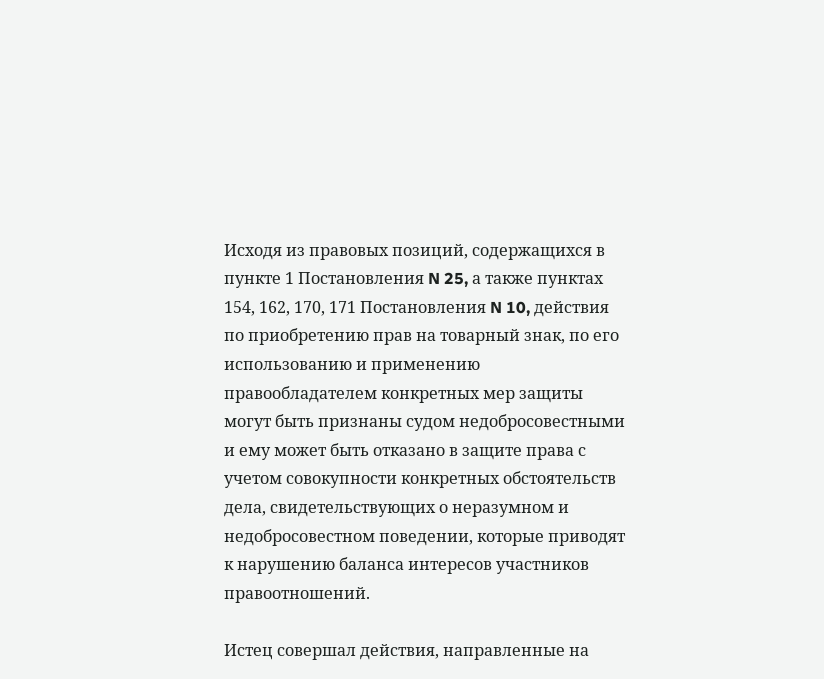Исходя из правовых позиций, содержащихся в пункте 1 Постановления N 25, а также пунктах 154, 162, 170, 171 Постановления N 10, действия по приобретению прав на товарный знак, по его использованию и применению правообладателем конкретных мер защиты могут быть признаны судом недобросовестными и ему может быть отказано в защите права с учетом совокупности конкретных обстоятельств дела, свидетельствующих о неразумном и недобросовестном поведении, которые приводят к нарушению баланса интересов участников правоотношений.

Истец совершал действия, направленные на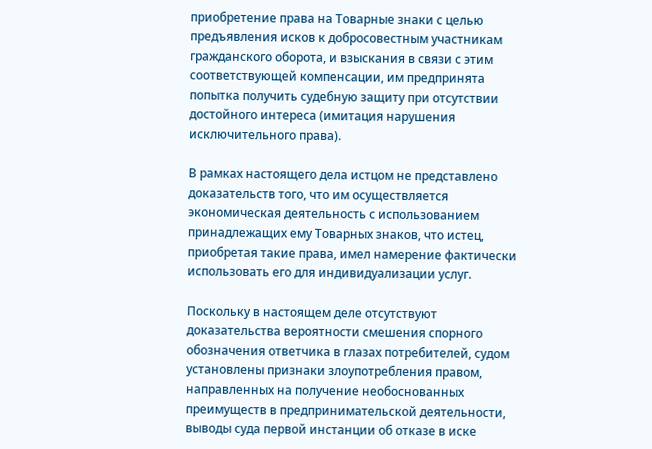приобретение права на Товарные знаки с целью предъявления исков к добросовестным участникам гражданского оборота, и взыскания в связи с этим соответствующей компенсации, им предпринята попытка получить судебную защиту при отсутствии достойного интереса (имитация нарушения исключительного права).

В рамках настоящего дела истцом не представлено доказательств того, что им осуществляется экономическая деятельность с использованием принадлежащих ему Товарных знаков, что истец, приобретая такие права, имел намерение фактически использовать его для индивидуализации услуг.

Поскольку в настоящем деле отсутствуют доказательства вероятности смешения спорного обозначения ответчика в глазах потребителей, судом установлены признаки злоупотребления правом, направленных на получение необоснованных преимуществ в предпринимательской деятельности, выводы суда первой инстанции об отказе в иске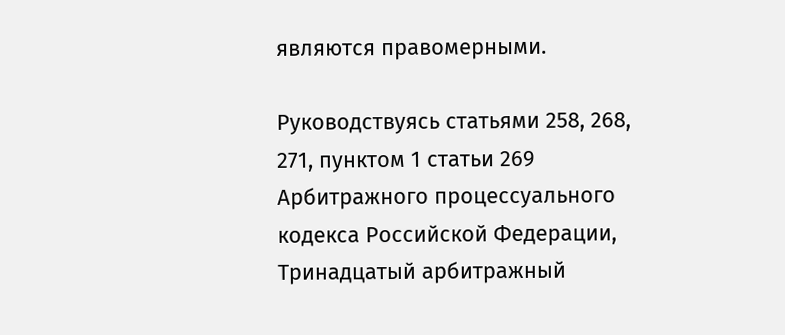являются правомерными.

Руководствуясь статьями 258, 268, 271, пунктом 1 статьи 269 Арбитражного процессуального кодекса Российской Федерации, Тринадцатый арбитражный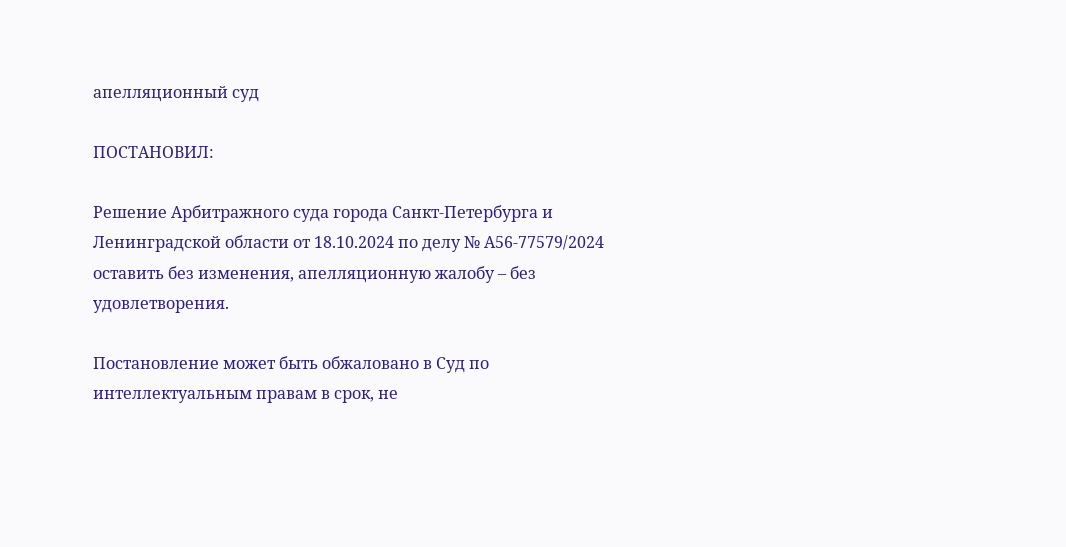апелляционный суд

ПОСТАНОВИЛ:

Решение Арбитражного суда города Санкт-Петербурга и Ленинградской области от 18.10.2024 по делу № А56-77579/2024 оставить без изменения, апелляционную жалобу – без удовлетворения.

Постановление может быть обжаловано в Суд по интеллектуальным правам в срок, не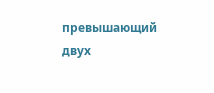превышающий двух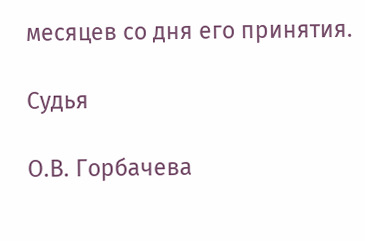месяцев со дня его принятия.

Судья

О.В. Горбачева